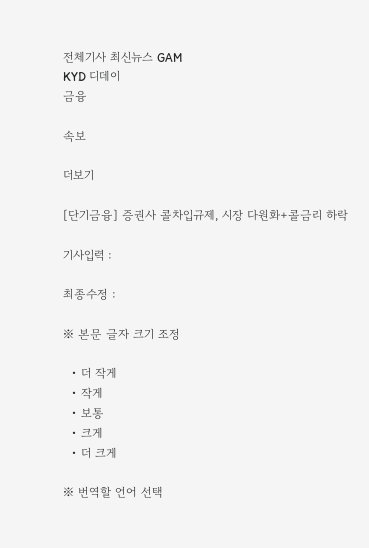전체기사 최신뉴스 GAM
KYD 디데이
금융

속보

더보기

[단기금융] 증권사 콜차입규제, 시장 다원화+콜금리 하락

기사입력 :

최종수정 :

※ 본문 글자 크기 조정

  • 더 작게
  • 작게
  • 보통
  • 크게
  • 더 크게

※ 번역할 언어 선택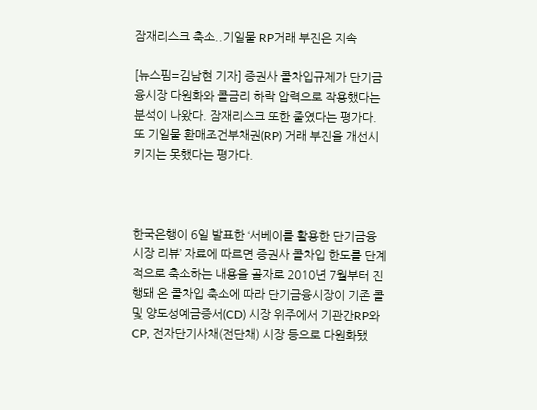잠재리스크 축소..기일물 RP거래 부진은 지속

[뉴스핌=김남현 기자] 증권사 콜차입규제가 단기금융시장 다원화와 콜금리 하락 압력으로 작용했다는 분석이 나왔다. 잠재리스크 또한 줄였다는 평가다. 또 기일물 환매조건부채권(RP) 거래 부진을 개선시키지는 못했다는 평가다.



한국은행이 6일 발표한 ‘서베이를 활용한 단기금융시장 리뷰’ 자료에 따르면 증권사 콜차입 한도를 단계적으로 축소하는 내용을 골자로 2010년 7월부터 진행돼 온 콜차입 축소에 따라 단기금융시장이 기존 콜 및 양도성예금증서(CD) 시장 위주에서 기관간RP와 CP, 전자단기사채(전단채) 시장 등으로 다원화됐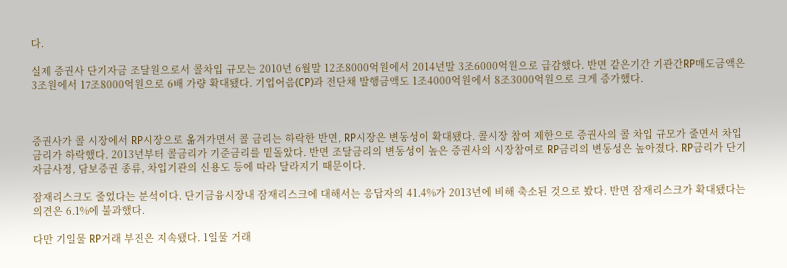다.

실제 증권사 단기자금 조달원으로서 콜차입 규모는 2010년 6월말 12조8000억원에서 2014년말 3조6000억원으로 급감했다. 반면 같은기간 기관간RP매도금액은 3조원에서 17조8000억원으로 6배 가량 확대됐다. 기업어음(CP)과 전단채 발행금액도 1조4000억원에서 8조3000억원으로 크게 증가했다.



증권사가 콜 시장에서 RP시장으로 옮겨가면서 콜 금리는 하락한 반면, RP시장은 변동성이 확대됐다. 콜시장 참여 제한으로 증권사의 콜 차입 규모가 줄면서 차입금리가 하락했다. 2013년부터 콜금리가 기준금리를 밑돌았다. 반면 조달금리의 변동성이 높은 증권사의 시장참여로 RP금리의 변동성은 높아졌다. RP금리가 단기자금사정, 담보증권 종류, 차입기관의 신용도 등에 따라 달라지기 때문이다.

잠재리스크도 줄었다는 분석이다. 단기금융시장내 잠재리스크에 대해서는 응답자의 41.4%가 2013년에 비해 축소된 것으로 봤다. 반면 잠재리스크가 확대됐다는 의견은 6.1%에 불과했다.

다만 기일물 RP거래 부진은 지속됐다. 1일물 거래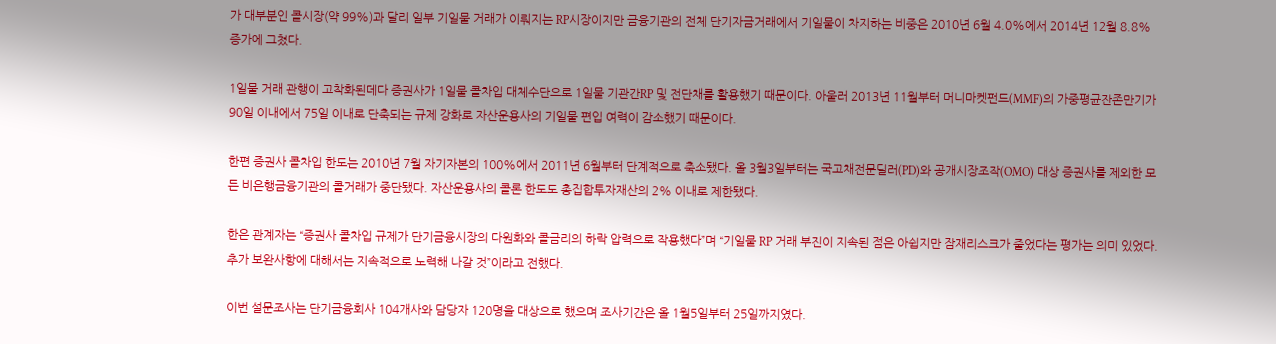가 대부분인 콜시장(약 99%)과 달리 일부 기일물 거래가 이뤄지는 RP시장이지만 금융기관의 전체 단기자금거래에서 기일물이 차지하는 비중은 2010년 6월 4.0%에서 2014년 12월 8.8% 증가에 그쳤다.

1일물 거래 관행이 고착화된데다 증권사가 1일물 콜차입 대체수단으로 1일물 기관간RP 및 전단채를 활용했기 때문이다. 아울러 2013년 11월부터 머니마켓펀드(MMF)의 가중평균잔존만기가 90일 이내에서 75일 이내로 단축되는 규제 강화로 자산운용사의 기일물 편입 여력이 감소했기 때문이다.

한편 증권사 콜차입 한도는 2010년 7월 자기자본의 100%에서 2011년 6월부터 단계적으로 축소됐다. 올 3월3일부터는 국고채전문딜러(PD)와 공개시장조작(OMO) 대상 증권사를 제외한 모든 비은행금융기관의 콜거래가 중단됐다. 자산운용사의 콜론 한도도 총집합투자재산의 2% 이내로 제한됐다.

한은 관계자는 “증권사 콜차입 규제가 단기금융시장의 다원화와 콜금리의 하락 압력으로 작용했다”며 “기일물 RP 거래 부진이 지속된 점은 아쉽지만 잠재리스크가 줄었다는 평가는 의미 있었다. 추가 보완사항에 대해서는 지속적으로 노력해 나갈 것”이라고 전했다.

이번 설문조사는 단기금융회사 104개사와 담당자 120명을 대상으로 했으며 조사기간은 올 1월5일부터 25일까지였다.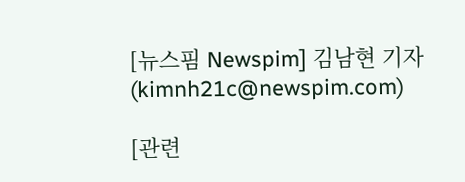[뉴스핌 Newspim] 김남현 기자 (kimnh21c@newspim.com)

[관련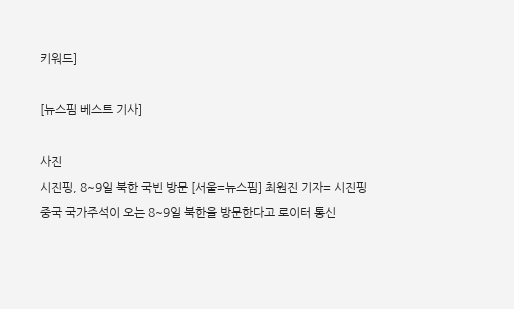키워드]

[뉴스핌 베스트 기사]

사진
시진핑, 8~9일 북한 국빈 방문 [서울=뉴스핌] 최원진 기자= 시진핑 중국 국가주석이 오는 8~9일 북한을 방문한다고 로이터 통신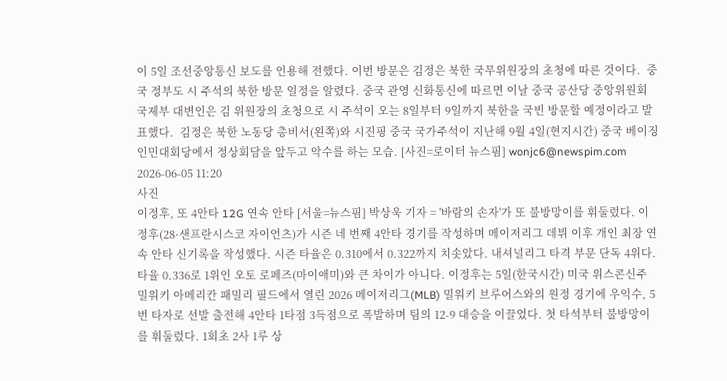이 5일 조선중앙통신 보도를 인용해 전했다. 이번 방문은 김정은 북한 국무위원장의 초청에 따른 것이다.  중국 정부도 시 주석의 북한 방문 일정을 알렸다. 중국 관영 신화통신에 따르면 이날 중국 공산당 중앙위원회 국제부 대변인은 김 위원장의 초청으로 시 주석이 오는 8일부터 9일까지 북한을 국빈 방문할 예정이라고 발표했다.  김정은 북한 노동당 총비서(왼쪽)와 시진핑 중국 국가주석이 지난해 9월 4일(현지시간) 중국 베이징 인민대회당에서 정상회담을 앞두고 악수를 하는 모습. [사진=로이터 뉴스핌] wonjc6@newspim.com   2026-06-05 11:20
사진
이정후, 또 4안타 12G 연속 안타 [서울=뉴스핌] 박상욱 기자 = '바람의 손자'가 또 불방망이를 휘둘렀다. 이정후(28·샌프란시스코 자이언츠)가 시즌 네 번째 4안타 경기를 작성하며 메이저리그 데뷔 이후 개인 최장 연속 안타 신기록을 작성했다. 시즌 타율은 0.310에서 0.322까지 치솟았다. 내셔널리그 타격 부문 단독 4위다. 타율 0.336로 1위인 오토 로페즈(마이애미)와 큰 차이가 아니다. 이정후는 5일(한국시간) 미국 위스콘신주 밀워키 아메리칸 패밀리 필드에서 열린 2026 메이저리그(MLB) 밀워키 브루어스와의 원정 경기에 우익수, 5번 타자로 선발 출전해 4안타 1타점 3득점으로 폭발하며 팀의 12-9 대승을 이끌었다. 첫 타석부터 불방망이를 휘둘렀다. 1회초 2사 1루 상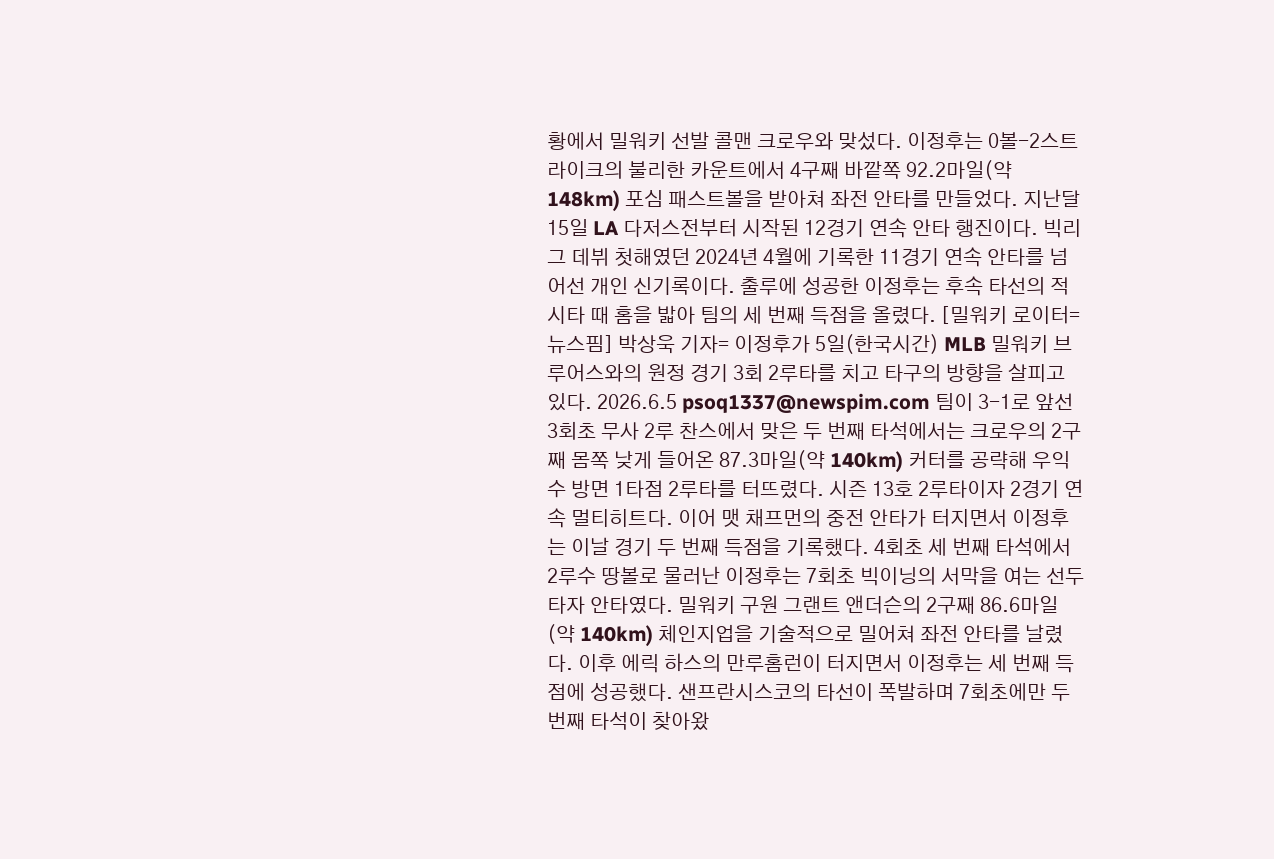황에서 밀워키 선발 콜맨 크로우와 맞섰다. 이정후는 0볼-2스트라이크의 불리한 카운트에서 4구째 바깥쪽 92.2마일(약 148km) 포심 패스트볼을 받아쳐 좌전 안타를 만들었다. 지난달 15일 LA 다저스전부터 시작된 12경기 연속 안타 행진이다. 빅리그 데뷔 첫해였던 2024년 4월에 기록한 11경기 연속 안타를 넘어선 개인 신기록이다. 출루에 성공한 이정후는 후속 타선의 적시타 때 홈을 밟아 팀의 세 번째 득점을 올렸다. [밀워키 로이터=뉴스핌] 박상욱 기자= 이정후가 5일(한국시간) MLB 밀워키 브루어스와의 원정 경기 3회 2루타를 치고 타구의 방향을 살피고 있다. 2026.6.5 psoq1337@newspim.com 팀이 3-1로 앞선 3회초 무사 2루 찬스에서 맞은 두 번째 타석에서는 크로우의 2구째 몸쪽 낮게 들어온 87.3마일(약 140km) 커터를 공략해 우익수 방면 1타점 2루타를 터뜨렸다. 시즌 13호 2루타이자 2경기 연속 멀티히트다. 이어 맷 채프먼의 중전 안타가 터지면서 이정후는 이날 경기 두 번째 득점을 기록했다. 4회초 세 번째 타석에서 2루수 땅볼로 물러난 이정후는 7회초 빅이닝의 서막을 여는 선두타자 안타였다. 밀워키 구원 그랜트 앤더슨의 2구째 86.6마일(약 140km) 체인지업을 기술적으로 밀어쳐 좌전 안타를 날렸다. 이후 에릭 하스의 만루홈런이 터지면서 이정후는 세 번째 득점에 성공했다. 샌프란시스코의 타선이 폭발하며 7회초에만 두 번째 타석이 찾아왔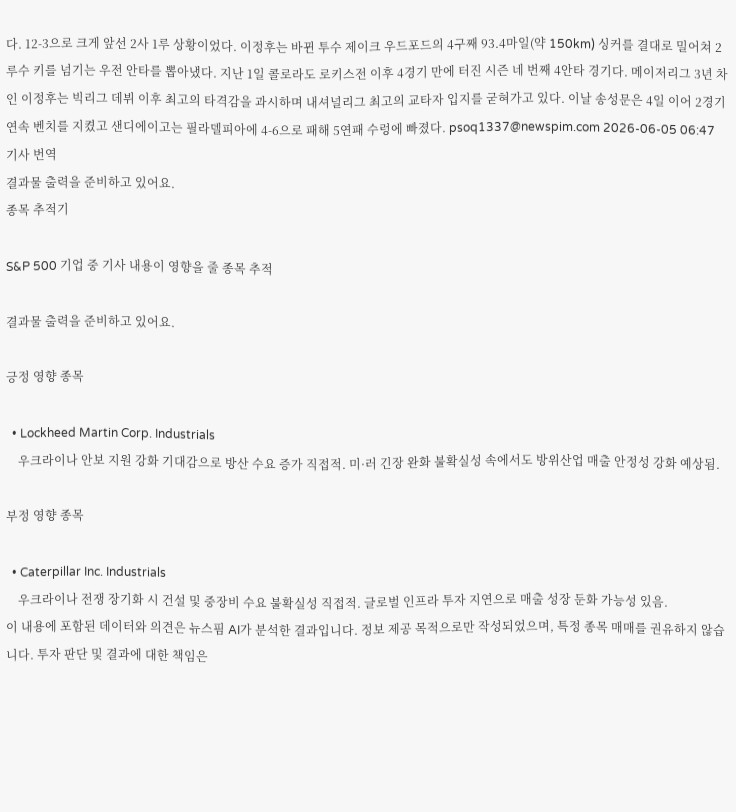다. 12-3으로 크게 앞선 2사 1루 상황이었다. 이정후는 바뀐 투수 제이크 우드포드의 4구째 93.4마일(약 150km) 싱커를 결대로 밀어쳐 2루수 키를 넘기는 우전 안타를 뽑아냈다. 지난 1일 콜로라도 로키스전 이후 4경기 만에 터진 시즌 네 번째 4안타 경기다. 메이저리그 3년 차인 이정후는 빅리그 데뷔 이후 최고의 타격감을 과시하며 내셔널리그 최고의 교타자 입지를 굳혀가고 있다. 이날 송성문은 4일 이어 2경기 연속 벤치를 지켰고 샌디에이고는 필라델피아에 4-6으로 패해 5연패 수렁에 빠졌다. psoq1337@newspim.com 2026-06-05 06:47
기사 번역
결과물 출력을 준비하고 있어요.
종목 추적기

S&P 500 기업 중 기사 내용이 영향을 줄 종목 추적

결과물 출력을 준비하고 있어요.

긍정 영향 종목

  • Lockheed Martin Corp. Industrials
    우크라이나 안보 지원 강화 기대감으로 방산 수요 증가 직접적. 미·러 긴장 완화 불확실성 속에서도 방위산업 매출 안정성 강화 예상됨.

부정 영향 종목

  • Caterpillar Inc. Industrials
    우크라이나 전쟁 장기화 시 건설 및 중장비 수요 불확실성 직접적. 글로벌 인프라 투자 지연으로 매출 성장 둔화 가능성 있음.
이 내용에 포함된 데이터와 의견은 뉴스핌 AI가 분석한 결과입니다. 정보 제공 목적으로만 작성되었으며, 특정 종목 매매를 권유하지 않습니다. 투자 판단 및 결과에 대한 책임은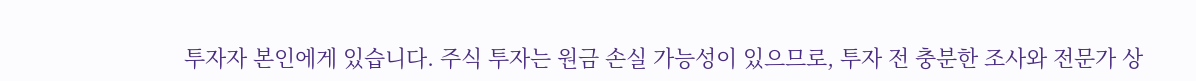투자자 본인에게 있습니다. 주식 투자는 원금 손실 가능성이 있으므로, 투자 전 충분한 조사와 전문가 상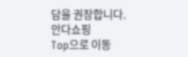담을 권장합니다.
안다쇼핑
Top으로 이동